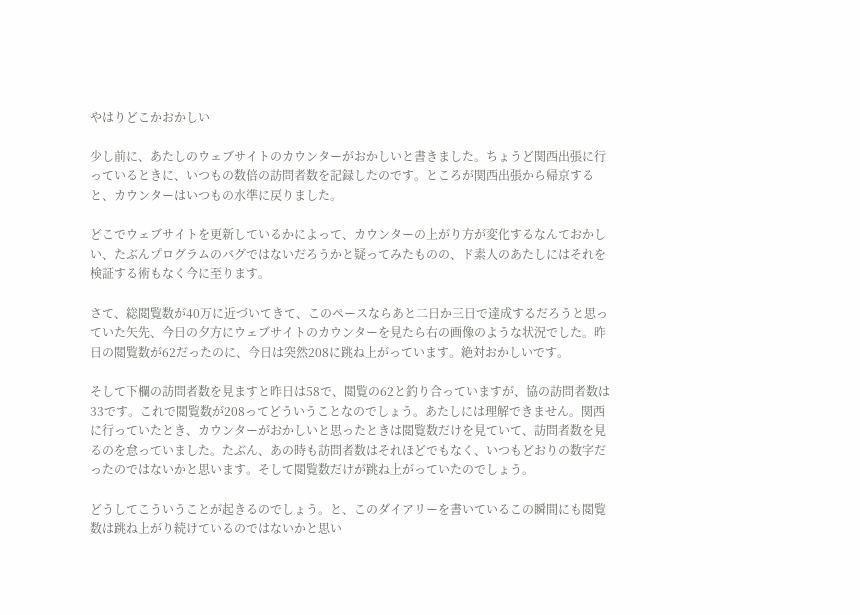やはりどこかおかしい

少し前に、あたしのウェブサイトのカウンターがおかしいと書きました。ちょうど関西出張に行っているときに、いつもの数倍の訪問者数を記録したのです。ところが関西出張から帰京すると、カウンターはいつもの水準に戻りました。

どこでウェブサイトを更新しているかによって、カウンターの上がり方が変化するなんておかしい、たぶんプログラムのバグではないだろうかと疑ってみたものの、ド素人のあたしにはそれを検証する術もなく今に至ります。

さて、総閲覧数が40万に近づいてきて、このペースならあと二日か三日で達成するだろうと思っていた矢先、今日の夕方にウェブサイトのカウンターを見たら右の画像のような状況でした。昨日の閲覧数が62だったのに、今日は突然208に跳ね上がっています。絶対おかしいです。

そして下欄の訪問者数を見ますと昨日は58で、閲覧の62と釣り合っていますが、協の訪問者数は33です。これで閲覧数が208ってどういうことなのでしょう。あたしには理解できません。関西に行っていたとき、カウンターがおかしいと思ったときは閲覧数だけを見ていて、訪問者数を見るのを怠っていました。たぶん、あの時も訪問者数はそれほどでもなく、いつもどおりの数字だったのではないかと思います。そして閲覧数だけが跳ね上がっていたのでしょう。

どうしてこういうことが起きるのでしょう。と、このダイアリーを書いているこの瞬間にも閲覧数は跳ね上がり続けているのではないかと思い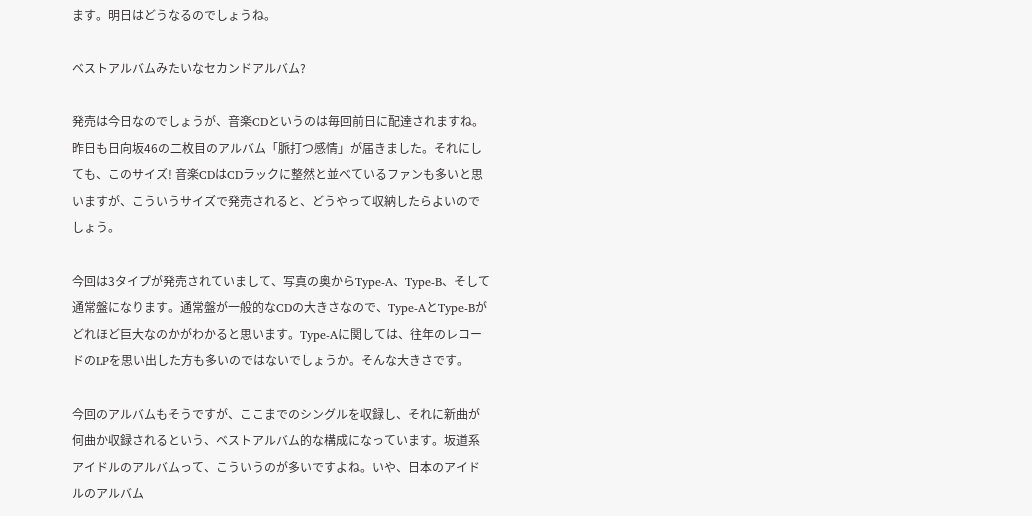ます。明日はどうなるのでしょうね。

ベストアルバムみたいなセカンドアルバム?

発売は今日なのでしょうが、音楽CDというのは毎回前日に配達されますね。昨日も日向坂46の二枚目のアルバム「脈打つ感情」が届きました。それにしても、このサイズ! 音楽CDはCDラックに整然と並べているファンも多いと思いますが、こういうサイズで発売されると、どうやって収納したらよいのでしょう。

今回は3タイプが発売されていまして、写真の奥からType-A、Type-B、そして通常盤になります。通常盤が一般的なCDの大きさなので、Type-AとType-Bがどれほど巨大なのかがわかると思います。Type-Aに関しては、往年のレコードのLPを思い出した方も多いのではないでしょうか。そんな大きさです。

今回のアルバムもそうですが、ここまでのシングルを収録し、それに新曲が何曲か収録されるという、ベストアルバム的な構成になっています。坂道系アイドルのアルバムって、こういうのが多いですよね。いや、日本のアイドルのアルバム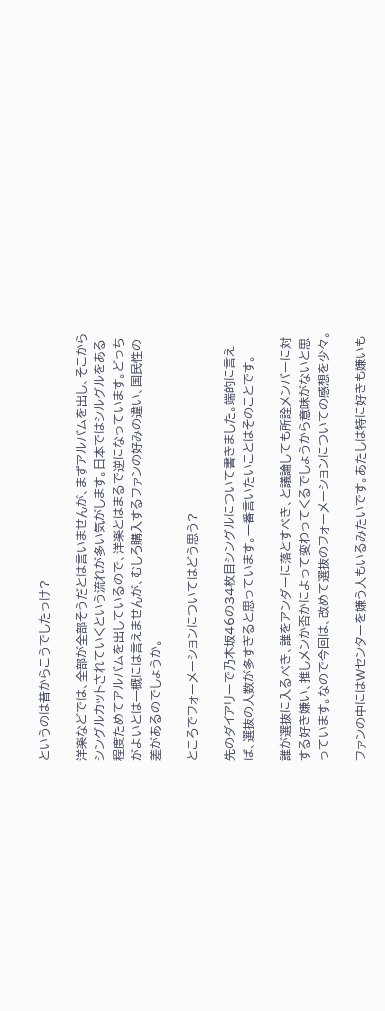というのは昔からこうでしたっけ?

洋楽などでは、全部が全部そうだとは言いませんが、まずアルバムを出し、そこからシングルカットされていくという流れが多い気がします。日本ではシルグルをある程度ためてアルバムを出しているので、洋楽とはまるで逆になっています。どっちがよいとは一概には言えませんが、むしろ購入するファンの好みの違い、国民性の差があるのでしょうか。

ところでフォーメーションについてはどう思う?

先のダイアリーで乃木坂46の34枚目シングルについて書きました。端的に言えば、選抜の人数が多すぎると思っています。一番言いたいことはそのことです。

誰が選抜に入るべき、誰をアンダーに落とすべき、と議論しても所詮メンバーに対する好き嫌い、推しメンか否かによって変わってくるでしょうから意味がないと思っています。なので今回は、改めて選抜のフォーメーションについての感想を少々。

ファンの中にはWセンターを嫌う人もいるみたいです。あたしは特に好きも嫌いも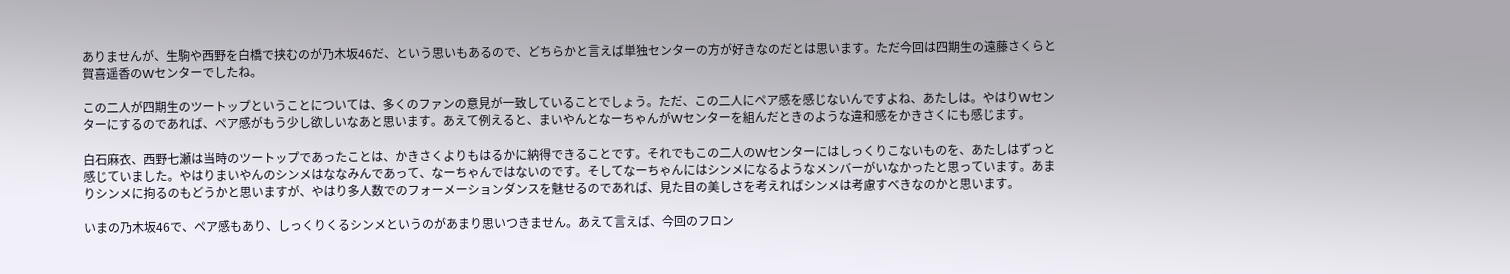ありませんが、生駒や西野を白橋で挟むのが乃木坂46だ、という思いもあるので、どちらかと言えば単独センターの方が好きなのだとは思います。ただ今回は四期生の遠藤さくらと賀喜遥香のWセンターでしたね。

この二人が四期生のツートップということについては、多くのファンの意見が一致していることでしょう。ただ、この二人にペア感を感じないんですよね、あたしは。やはりWセンターにするのであれば、ペア感がもう少し欲しいなあと思います。あえて例えると、まいやんとなーちゃんがWセンターを組んだときのような違和感をかきさくにも感じます。

白石麻衣、西野七瀬は当時のツートップであったことは、かきさくよりもはるかに納得できることです。それでもこの二人のWセンターにはしっくりこないものを、あたしはずっと感じていました。やはりまいやんのシンメはななみんであって、なーちゃんではないのです。そしてなーちゃんにはシンメになるようなメンバーがいなかったと思っています。あまりシンメに拘るのもどうかと思いますが、やはり多人数でのフォーメーションダンスを魅せるのであれば、見た目の美しさを考えればシンメは考慮すべきなのかと思います。

いまの乃木坂46で、ペア感もあり、しっくりくるシンメというのがあまり思いつきません。あえて言えば、今回のフロン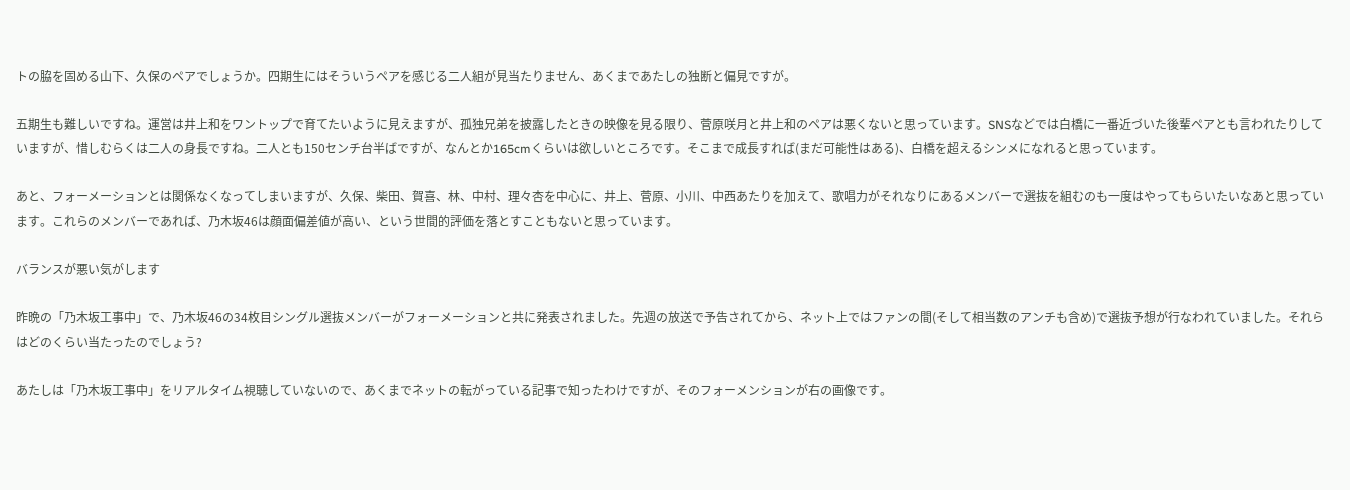トの脇を固める山下、久保のペアでしょうか。四期生にはそういうペアを感じる二人組が見当たりません、あくまであたしの独断と偏見ですが。

五期生も難しいですね。運営は井上和をワントップで育てたいように見えますが、孤独兄弟を披露したときの映像を見る限り、菅原咲月と井上和のペアは悪くないと思っています。SNSなどでは白橋に一番近づいた後輩ペアとも言われたりしていますが、惜しむらくは二人の身長ですね。二人とも150センチ台半ばですが、なんとか165cmくらいは欲しいところです。そこまで成長すれば(まだ可能性はある)、白橋を超えるシンメになれると思っています。

あと、フォーメーションとは関係なくなってしまいますが、久保、柴田、賀喜、林、中村、理々杏を中心に、井上、菅原、小川、中西あたりを加えて、歌唱力がそれなりにあるメンバーで選抜を組むのも一度はやってもらいたいなあと思っています。これらのメンバーであれば、乃木坂46は顔面偏差値が高い、という世間的評価を落とすこともないと思っています。

バランスが悪い気がします

昨晩の「乃木坂工事中」で、乃木坂46の34枚目シングル選抜メンバーがフォーメーションと共に発表されました。先週の放送で予告されてから、ネット上ではファンの間(そして相当数のアンチも含め)で選抜予想が行なわれていました。それらはどのくらい当たったのでしょう?

あたしは「乃木坂工事中」をリアルタイム視聴していないので、あくまでネットの転がっている記事で知ったわけですが、そのフォーメンションが右の画像です。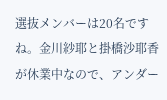選抜メンバーは20名ですね。金川紗耶と掛橋沙耶香が休業中なので、アンダー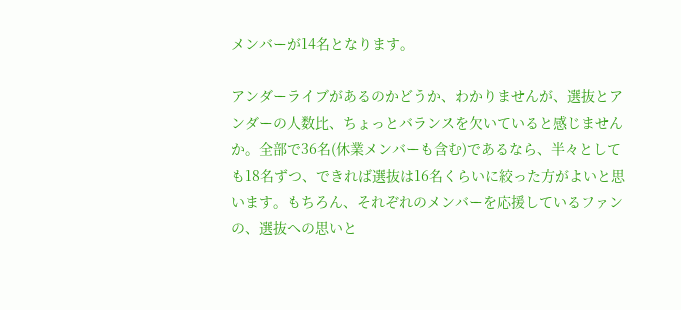メンバーが14名となります。

アンダーライブがあるのかどうか、わかりませんが、選抜とアンダーの人数比、ちょっとバランスを欠いていると感じませんか。全部で36名(休業メンバーも含む)であるなら、半々としても18名ずつ、できれば選抜は16名くらいに絞った方がよいと思います。もちろん、それぞれのメンバーを応援しているファンの、選抜への思いと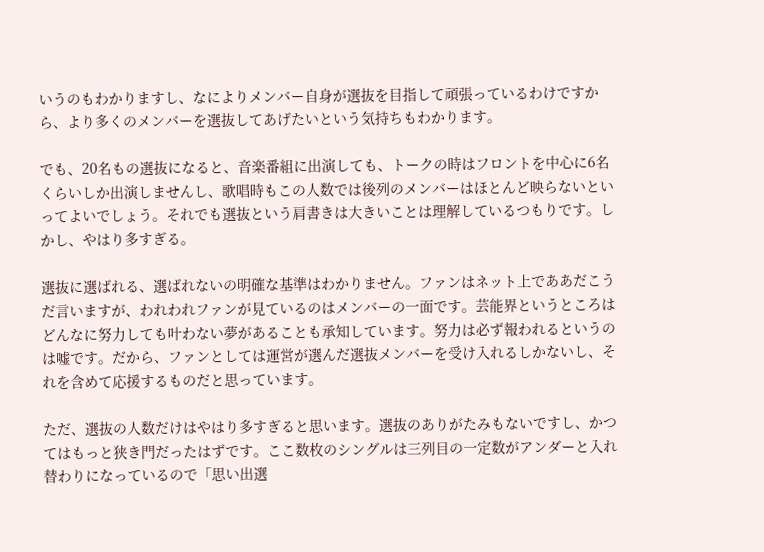いうのもわかりますし、なによりメンバー自身が選抜を目指して頑張っているわけですから、より多くのメンバーを選抜してあげたいという気持ちもわかります。

でも、20名もの選抜になると、音楽番組に出演しても、トークの時はフロントを中心に6名くらいしか出演しませんし、歌唱時もこの人数では後列のメンバーはほとんど映らないといってよいでしょう。それでも選抜という肩書きは大きいことは理解しているつもりです。しかし、やはり多すぎる。

選抜に選ばれる、選ばれないの明確な基準はわかりません。ファンはネット上でああだこうだ言いますが、われわれファンが見ているのはメンバーの一面です。芸能界というところはどんなに努力しても叶わない夢があることも承知しています。努力は必ず報われるというのは嘘です。だから、ファンとしては運営が選んだ選抜メンバーを受け入れるしかないし、それを含めて応援するものだと思っています。

ただ、選抜の人数だけはやはり多すぎると思います。選抜のありがたみもないですし、かつてはもっと狭き門だったはずです。ここ数枚のシングルは三列目の一定数がアンダーと入れ替わりになっているので「思い出選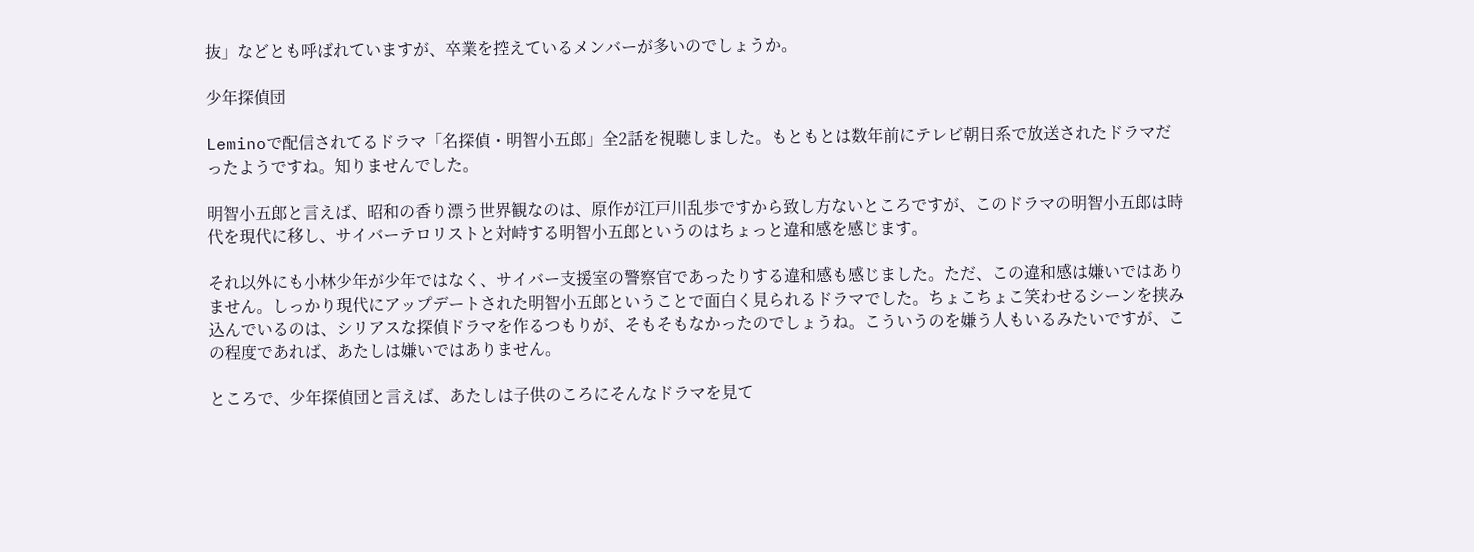抜」などとも呼ばれていますが、卒業を控えているメンバーが多いのでしょうか。

少年探偵団

Leminoで配信されてるドラマ「名探偵・明智小五郎」全2話を視聴しました。もともとは数年前にテレビ朝日系で放送されたドラマだったようですね。知りませんでした。

明智小五郎と言えば、昭和の香り漂う世界観なのは、原作が江戸川乱歩ですから致し方ないところですが、このドラマの明智小五郎は時代を現代に移し、サイバーテロリストと対峙する明智小五郎というのはちょっと違和感を感じます。

それ以外にも小林少年が少年ではなく、サイバー支援室の警察官であったりする違和感も感じました。ただ、この違和感は嫌いではありません。しっかり現代にアップデートされた明智小五郎ということで面白く見られるドラマでした。ちょこちょこ笑わせるシーンを挟み込んでいるのは、シリアスな探偵ドラマを作るつもりが、そもそもなかったのでしょうね。こういうのを嫌う人もいるみたいですが、この程度であれば、あたしは嫌いではありません。

ところで、少年探偵団と言えば、あたしは子供のころにそんなドラマを見て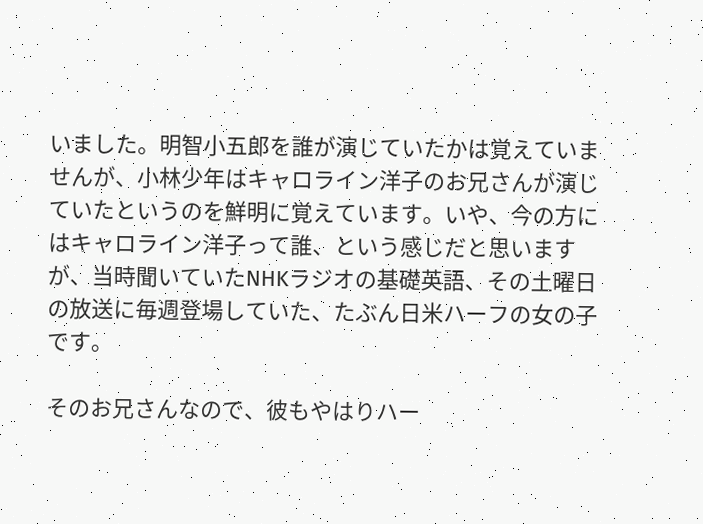いました。明智小五郎を誰が演じていたかは覚えていませんが、小林少年はキャロライン洋子のお兄さんが演じていたというのを鮮明に覚えています。いや、今の方にはキャロライン洋子って誰、という感じだと思いますが、当時聞いていたNHKラジオの基礎英語、その土曜日の放送に毎週登場していた、たぶん日米ハーフの女の子です。

そのお兄さんなので、彼もやはりハー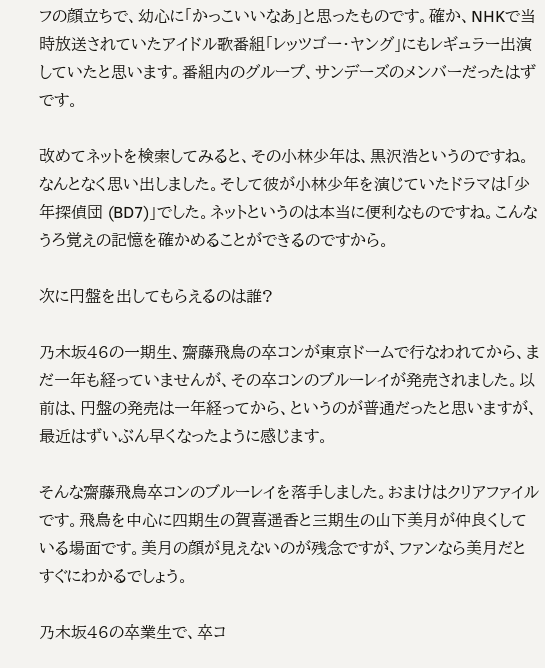フの顔立ちで、幼心に「かっこいいなあ」と思ったものです。確か、NHKで当時放送されていたアイドル歌番組「レッツゴー・ヤング」にもレギュラー出演していたと思います。番組内のグループ、サンデーズのメンバーだったはずです。

改めてネットを検索してみると、その小林少年は、黒沢浩というのですね。なんとなく思い出しました。そして彼が小林少年を演じていたドラマは「少年探偵団 (BD7)」でした。ネットというのは本当に便利なものですね。こんなうろ覚えの記憶を確かめることができるのですから。

次に円盤を出してもらえるのは誰?

乃木坂46の一期生、齋藤飛鳥の卒コンが東京ドームで行なわれてから、まだ一年も経っていませんが、その卒コンのブルーレイが発売されました。以前は、円盤の発売は一年経ってから、というのが普通だったと思いますが、最近はずいぶん早くなったように感じます。

そんな齋藤飛鳥卒コンのブルーレイを落手しました。おまけはクリアファイルです。飛鳥を中心に四期生の賀喜遥香と三期生の山下美月が仲良くしている場面です。美月の顔が見えないのが残念ですが、ファンなら美月だとすぐにわかるでしょう。

乃木坂46の卒業生で、卒コ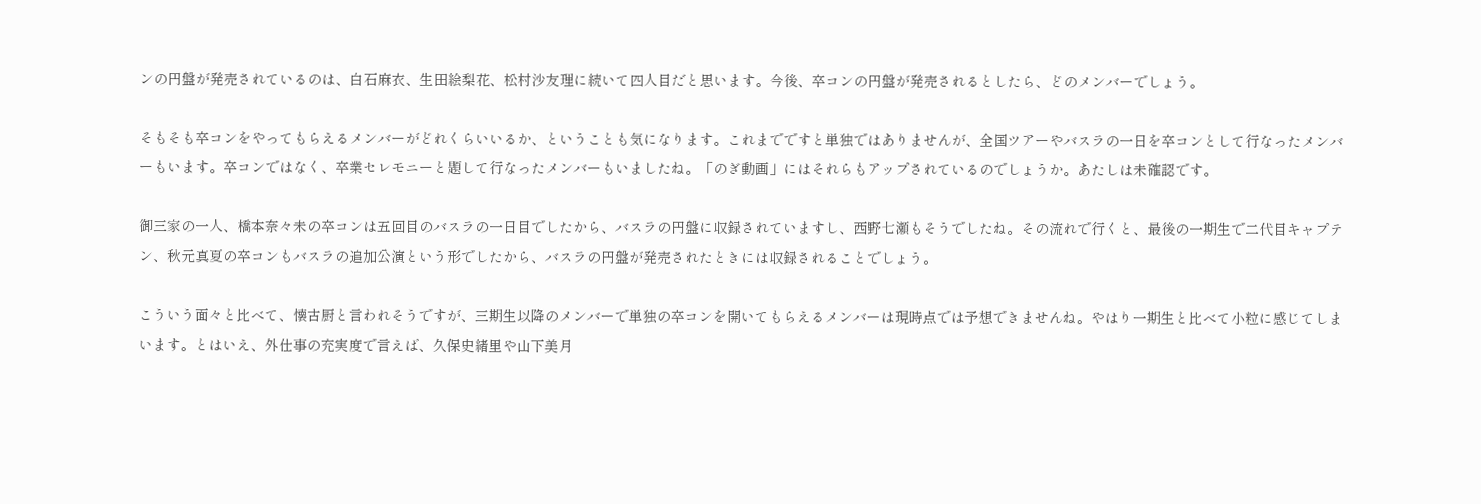ンの円盤が発売されているのは、白石麻衣、生田絵梨花、松村沙友理に続いて四人目だと思います。今後、卒コンの円盤が発売されるとしたら、どのメンバーでしょう。

そもそも卒コンをやってもらえるメンバーがどれくらいいるか、ということも気になります。これまでですと単独ではありませんが、全国ツアーやバスラの一日を卒コンとして行なったメンバーもいます。卒コンではなく、卒業セレモニーと題して行なったメンバーもいましたね。「のぎ動画」にはそれらもアップされているのでしょうか。あたしは未確認です。

御三家の一人、橋本奈々未の卒コンは五回目のバスラの一日目でしたから、バスラの円盤に収録されていますし、西野七瀬もそうでしたね。その流れで行くと、最後の一期生で二代目キャプテン、秋元真夏の卒コンもバスラの追加公演という形でしたから、バスラの円盤が発売されたときには収録されることでしょう。

こういう面々と比べて、懐古厨と言われそうですが、三期生以降のメンバーで単独の卒コンを開いてもらえるメンバーは現時点では予想できませんね。やはり一期生と比べて小粒に感じてしまいます。とはいえ、外仕事の充実度で言えば、久保史緒里や山下美月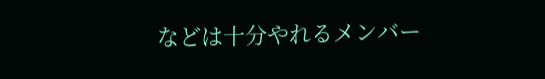などは十分やれるメンバー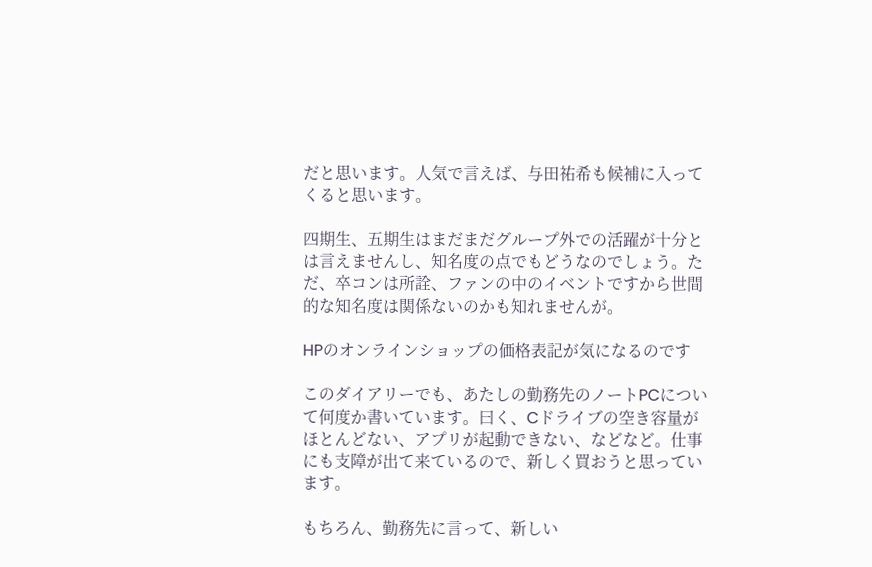だと思います。人気で言えば、与田祐希も候補に入ってくると思います。

四期生、五期生はまだまだグループ外での活躍が十分とは言えませんし、知名度の点でもどうなのでしょう。ただ、卒コンは所詮、ファンの中のイベントですから世間的な知名度は関係ないのかも知れませんが。

HPのオンラインショップの価格表記が気になるのです

このダイアリーでも、あたしの勤務先のノートPCについて何度か書いています。曰く、Cドライブの空き容量がほとんどない、アプリが起動できない、などなど。仕事にも支障が出て来ているので、新しく買おうと思っています。

もちろん、勤務先に言って、新しい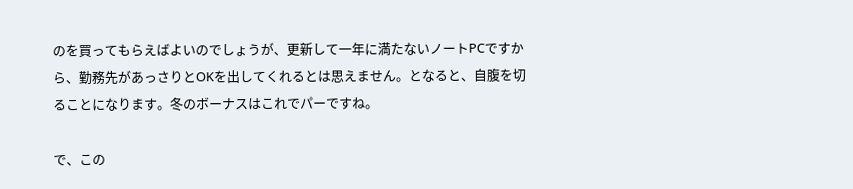のを買ってもらえばよいのでしょうが、更新して一年に満たないノートPCですから、勤務先があっさりとOKを出してくれるとは思えません。となると、自腹を切ることになります。冬のボーナスはこれでパーですね。

で、この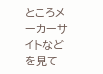ところメーカーサイトなどを見て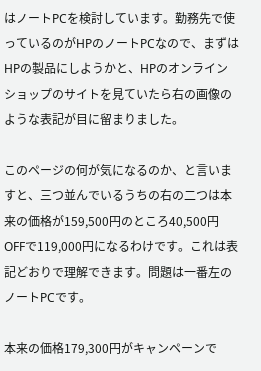はノートPCを検討しています。勤務先で使っているのがHPのノートPCなので、まずはHPの製品にしようかと、HPのオンラインショップのサイトを見ていたら右の画像のような表記が目に留まりました。

このページの何が気になるのか、と言いますと、三つ並んでいるうちの右の二つは本来の価格が159,500円のところ40,500円OFFで119,000円になるわけです。これは表記どおりで理解できます。問題は一番左のノートPCです。

本来の価格179,300円がキャンペーンで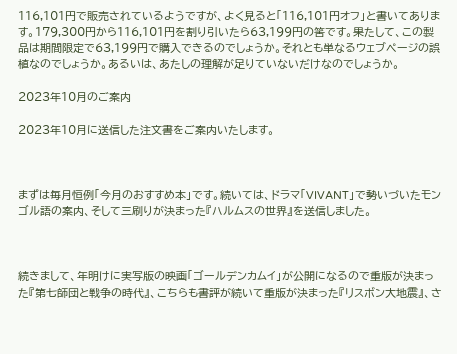116,101円で販売されているようですが、よく見ると「116,101円オフ」と書いてあります。179,300円から116,101円を割り引いたら63,199円の筈です。果たして、この製品は期間限定で63,199円で購入できるのでしょうか。それとも単なるウェブページの誤植なのでしょうか。あるいは、あたしの理解が足りていないだけなのでしょうか。

2023年10月のご案内

2023年10月に送信した注文書をご案内いたします。



まずは毎月恒例「今月のおすすめ本」です。続いては、ドラマ「VIVANT」で勢いづいたモンゴル語の案内、そして三刷りが決まった『ハルムスの世界』を送信しました。



続きまして、年明けに実写版の映画「ゴールデンカムイ」が公開になるので重版が決まった『第七師団と戦争の時代』、こちらも書評が続いて重版が決まった『リスボン大地震』、さ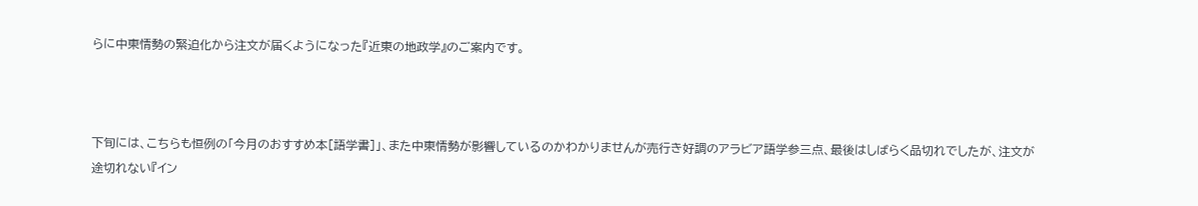らに中東情勢の緊迫化から注文が届くようになった『近東の地政学』のご案内です。



下旬には、こちらも恒例の「今月のおすすめ本[語学書]」、また中東情勢が影響しているのかわかりませんが売行き好調のアラビア語学参三点、最後はしばらく品切れでしたが、注文が途切れない『イン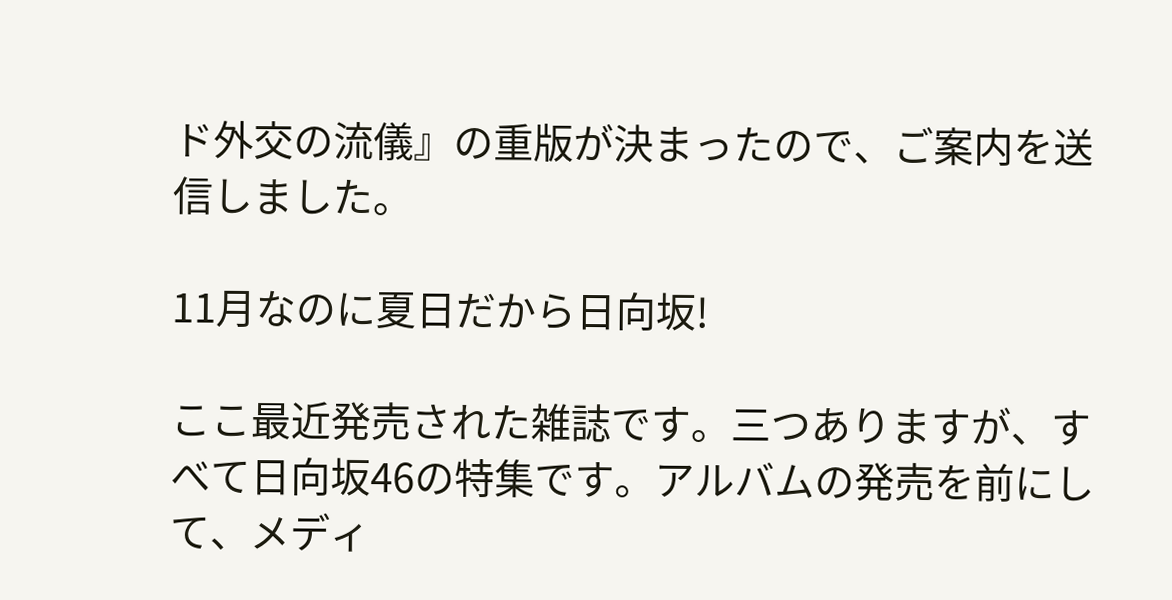ド外交の流儀』の重版が決まったので、ご案内を送信しました。

11月なのに夏日だから日向坂!

ここ最近発売された雑誌です。三つありますが、すべて日向坂46の特集です。アルバムの発売を前にして、メディ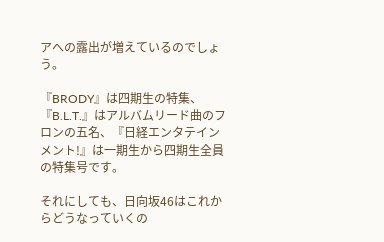アへの露出が増えているのでしょう。

『BRODY』は四期生の特集、『B.L.T.』はアルバムリード曲のフロンの五名、『日経エンタテインメント!』は一期生から四期生全員の特集号です。

それにしても、日向坂46はこれからどうなっていくの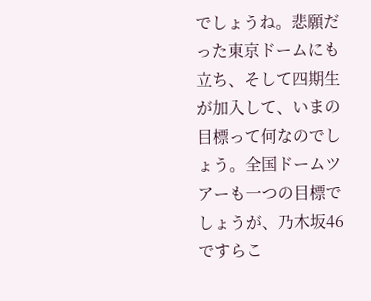でしょうね。悲願だった東京ドームにも立ち、そして四期生が加入して、いまの目標って何なのでしょう。全国ドームツアーも一つの目標でしょうが、乃木坂46ですらこ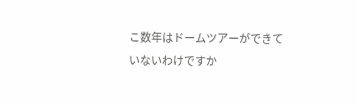こ数年はドームツアーができていないわけですか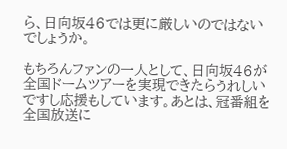ら、日向坂46では更に厳しいのではないでしょうか。

もちろんファンの一人として、日向坂46が全国ドームツアーを実現できたらうれしいですし応援もしています。あとは、冠番組を全国放送に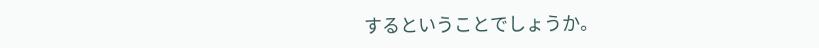するということでしょうか。